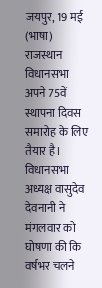जयपुर, 19 मई (भाषा) राजस्थान विधानसभा अपने 75वें स्थापना दिवस समारोह के लिए तैयार है। विधानसभा अध्यक्ष वासुदेव देवनानी ने मंगलवार को घोषणा की कि वर्षभर चलने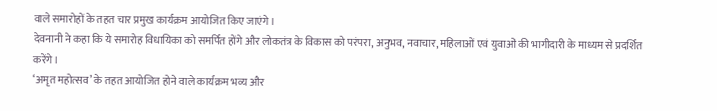वाले समारोहों के तहत चार प्रमुख कार्यक्रम आयोजित किए जाएंगे।
देवनानी ने कहा कि ये समारोह विधायिका को समर्पित होंगे और लोकतंत्र के विकास को परंपरा, अनुभव, नवाचार, महिलाओं एवं युवाओं की भागीदारी के माध्यम से प्रदर्शित करेंगे।
‘अमृत महोत्सव’ के तहत आयोजित होने वाले कार्यक्रम भव्य और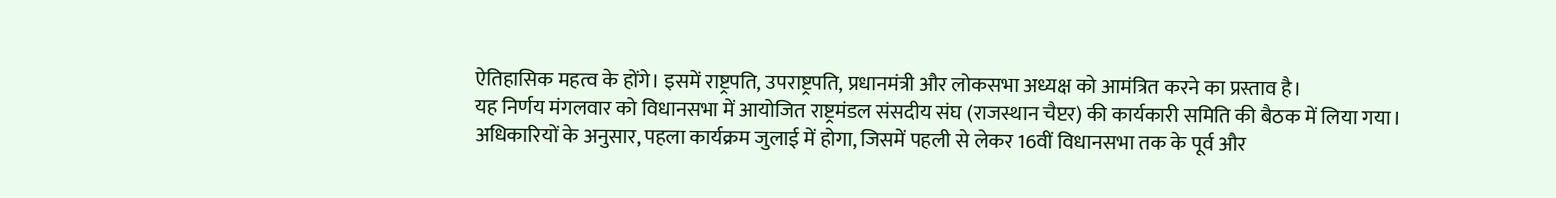ऐतिहासिक महत्व के होंगे। इसमें राष्ट्रपति, उपराष्ट्रपति, प्रधानमंत्री और लोकसभा अध्यक्ष को आमंत्रित करने का प्रस्ताव है।
यह निर्णय मंगलवार को विधानसभा में आयोजित राष्ट्रमंडल संसदीय संघ (राजस्थान चैप्टर) की कार्यकारी समिति की बैठक में लिया गया।
अधिकारियों के अनुसार, पहला कार्यक्रम जुलाई में होगा, जिसमें पहली से लेकर 16वीं विधानसभा तक के पूर्व और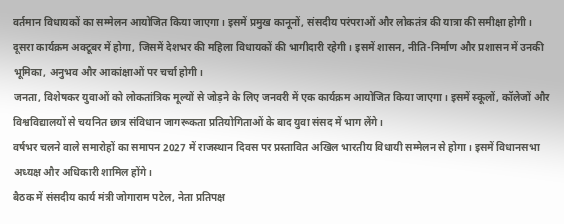वर्तमान विधायकों का सम्मेलन आयोजित किया जाएगा। इसमें प्रमुख कानूनों, संसदीय परंपराओं और लोकतंत्र की यात्रा की समीक्षा होगी।
दूसरा कार्यक्रम अक्टूबर में होगा, जिसमें देशभर की महिला विधायकों की भागीदारी रहेगी। इसमें शासन, नीति-निर्माण और प्रशासन में उनकी भूमिका, अनुभव और आकांक्षाओं पर चर्चा होगी।
जनता, विशेषकर युवाओं को लोकतांत्रिक मूल्यों से जोड़ने के लिए जनवरी में एक कार्यक्रम आयोजित किया जाएगा। इसमें स्कूलों, कॉलेजों और विश्वविद्यालयों से चयनित छात्र संविधान जागरूकता प्रतियोगिताओं के बाद युवा संसद में भाग लेंगे।
वर्षभर चलने वाले समारोहों का समापन 2027 में राजस्थान दिवस पर प्रस्तावित अखिल भारतीय विधायी सम्मेलन से होगा। इसमें विधानसभा अध्यक्ष और अधिकारी शामिल होंगे।
बैठक में संसदीय कार्य मंत्री जोगाराम पटेल, नेता प्रतिपक्ष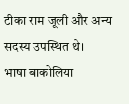टीका राम जूली और अन्य सदस्य उपस्थित थे।
भाषा बाकोलिया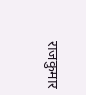राजकुमार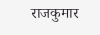राजकुमार